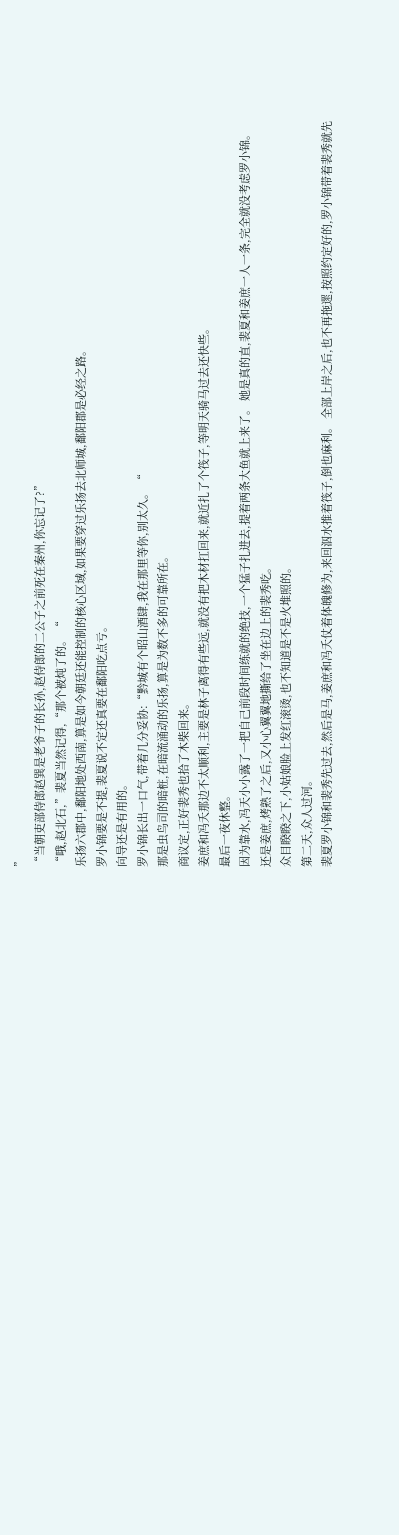”
“当朝吏部侍郎赵巽是老爷子的长孙,赵侍郎的二公子之前死在秦州,你忘记了?”
“哦,赵北石,”裴夏当然记得,“那个被炖了的。 “
乐扬六郡中,鄱阳地处西南,算是如今朝廷还能控制的核心区域,如果要穿过乐扬去北师城,鄱阳郡是必经之路。
罗小锦要是不提,裴夏说不定还真要在鄱阳吃点亏。
向导还是有用的。
罗小锦长出一口气,带着几分妥协:“黔城有个昭山酒肆,我在那里等你,别太久。 “
那是虫鸟司的暗桩,在暗流涌动的乐扬,算是为数不多的可靠所在。
商议定,正好裴秀也拾了木柴回来。
姜庶和冯夭那边不太顺利,主要是林子离得有些远,就没有把木材扛回来,就近扎了个筏子,等明天骑马过去还快些。
最后一夜休整。
因为靠水,冯天小小露了一把自己前段时间练就的绝技,一个猛子扎进去,提着两条大鱼就上来了。 她是真的直,裴夏和姜庶一人一条,完全就没考虑罗小锦。
还是姜庶,烤熟了之后,又小心翼翼地撕给了坐在边上的裴秀吃。
众目睽睽之下,小姑娘脸上发红滚烫,也不知道是不是火堆照的。
第二天,众人过河。
裴夏罗小锦和裴秀先过去,然后是马,姜庶和冯夭仗着体魄修为,来回泅水推着筏子,倒也麻利。 全部上岸之后,也不再拖遝,按照约定好的,罗小锦带着裴秀就先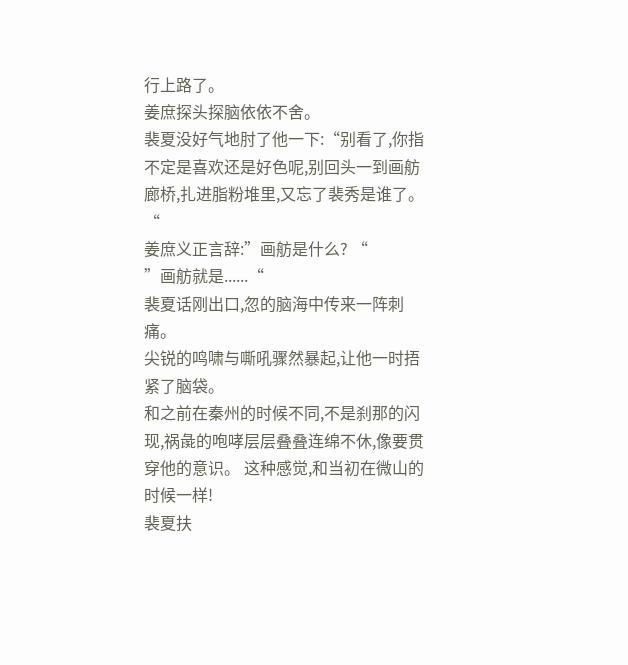行上路了。
姜庶探头探脑依依不舍。
裴夏没好气地肘了他一下:“别看了,你指不定是喜欢还是好色呢,别回头一到画舫廊桥,扎进脂粉堆里,又忘了裴秀是谁了。 “
姜庶义正言辞:”画舫是什么? “
”画舫就是......“
裴夏话刚出口,忽的脑海中传来一阵刺痛。
尖锐的鸣啸与嘶吼骤然暴起,让他一时捂紧了脑袋。
和之前在秦州的时候不同,不是刹那的闪现,祸彘的咆哮层层叠叠连绵不休,像要贯穿他的意识。 这种感觉,和当初在微山的时候一样!
裴夏扶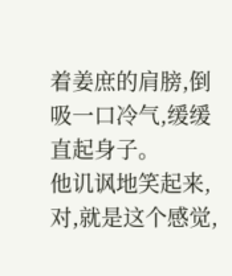着姜庶的肩膀,倒吸一口冷气,缓缓直起身子。
他讥讽地笑起来,对,就是这个感觉,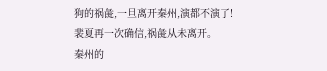狗的祸彘,一旦离开秦州,演都不演了!
裴夏再一次确信,祸彘从未离开。
秦州的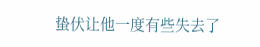蛰伏让他一度有些失去了